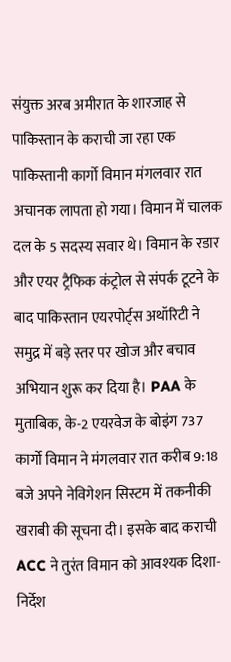संयुक्त अरब अमीरात के शारजाह से पाकिस्तान के कराची जा रहा एक पाकिस्तानी कार्गो विमान मंगलवार रात अचानक लापता हो गया। विमान में चालक दल के 5 सदस्य सवार थे। विमान के रडार और एयर ट्रैफिक कंट्रोल से संपर्क टूटने के बाद पाकिस्तान एयरपोर्ट्स अथॉरिटी ने समुद्र में बड़े स्तर पर खोज और बचाव अभियान शुरू कर दिया है। PAA के मुताबिक, के-2 एयरवेज के बोइंग 737 कार्गो विमान ने मंगलवार रात करीब 9:18 बजे अपने नेविगेशन सिस्टम में तकनीकी खराबी की सूचना दी। इसके बाद कराची ACC ने तुरंत विमान को आवश्यक दिशा-निर्देश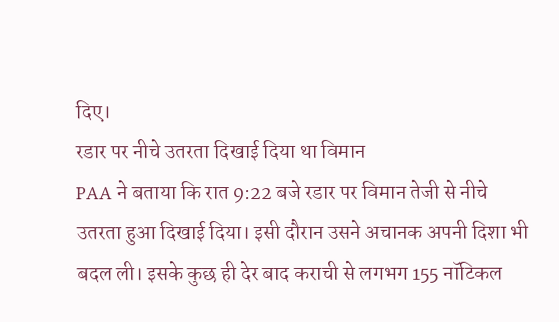दिए।
रडार पर नीचे उतरता दिखाई दिया था विमान
PAA ने बताया कि रात 9:22 बजे रडार पर विमान तेजी से नीचे उतरता हुआ दिखाई दिया। इसी दौरान उसने अचानक अपनी दिशा भी बदल ली। इसके कुछ ही देर बाद कराची से लगभग 155 नॉटिकल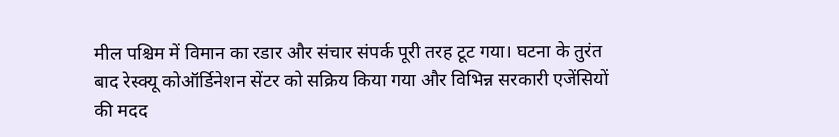मील पश्चिम में विमान का रडार और संचार संपर्क पूरी तरह टूट गया। घटना के तुरंत बाद रेस्क्यू कोऑर्डिनेशन सेंटर को सक्रिय किया गया और विभिन्न सरकारी एजेंसियों की मदद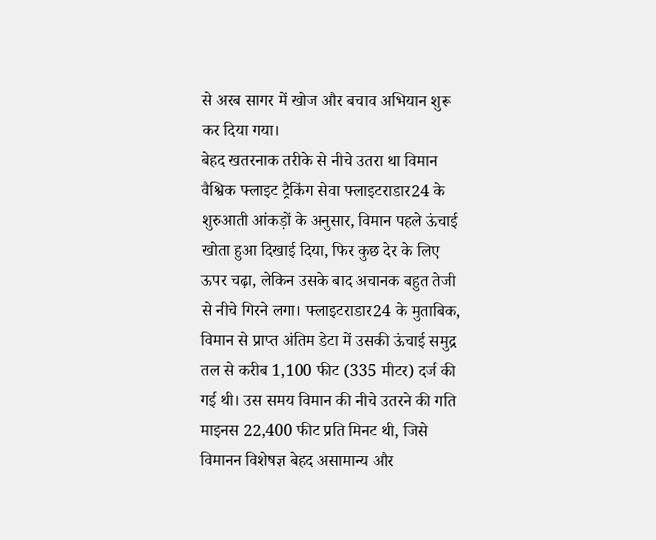से अरब सागर में खोज और बचाव अभियान शुरू कर दिया गया।
बेहद खतरनाक तरीके से नीचे उतरा था विमान
वैश्विक फ्लाइट ट्रैकिंग सेवा फ्लाइटराडार24 के शुरुआती आंकड़ों के अनुसार, विमान पहले ऊंचाई खोता हुआ दिखाई दिया, फिर कुछ देर के लिए ऊपर चढ़ा, लेकिन उसके बाद अचानक बहुत तेजी से नीचे गिरने लगा। फ्लाइटराडार24 के मुताबिक, विमान से प्राप्त अंतिम डेटा में उसकी ऊंचाई समुद्र तल से करीब 1,100 फीट (335 मीटर) दर्ज की गई थी। उस समय विमान की नीचे उतरने की गति माइनस 22,400 फीट प्रति मिनट थी, जिसे विमानन विशेषज्ञ बेहद असामान्य और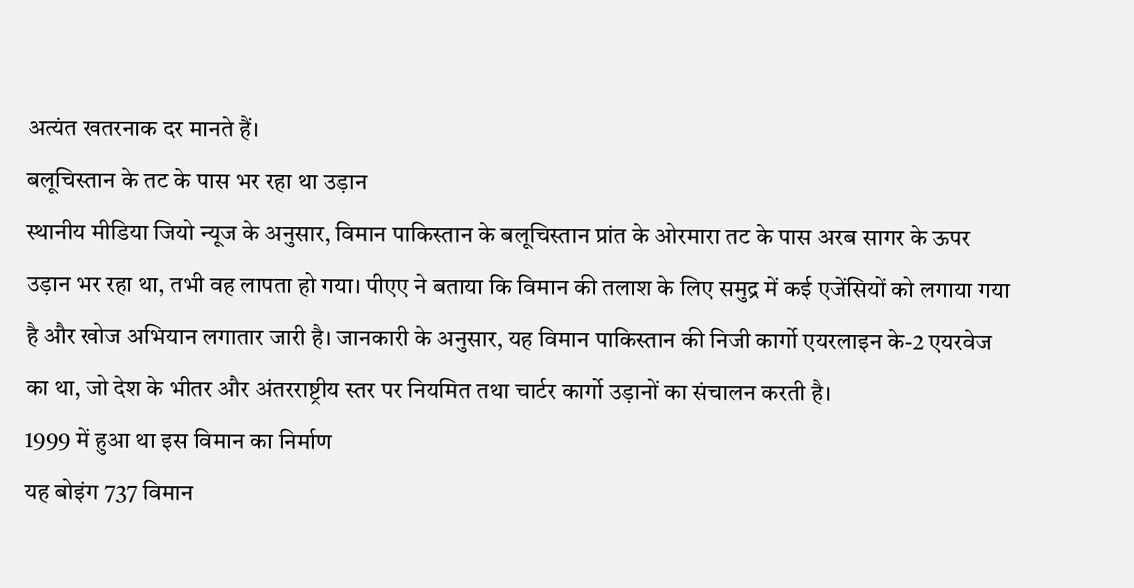अत्यंत खतरनाक दर मानते हैं।
बलूचिस्तान के तट के पास भर रहा था उड़ान
स्थानीय मीडिया जियो न्यूज के अनुसार, विमान पाकिस्तान के बलूचिस्तान प्रांत के ओरमारा तट के पास अरब सागर के ऊपर उड़ान भर रहा था, तभी वह लापता हो गया। पीएए ने बताया कि विमान की तलाश के लिए समुद्र में कई एजेंसियों को लगाया गया है और खोज अभियान लगातार जारी है। जानकारी के अनुसार, यह विमान पाकिस्तान की निजी कार्गो एयरलाइन के-2 एयरवेज का था, जो देश के भीतर और अंतरराष्ट्रीय स्तर पर नियमित तथा चार्टर कार्गो उड़ानों का संचालन करती है।
1999 में हुआ था इस विमान का निर्माण
यह बोइंग 737 विमान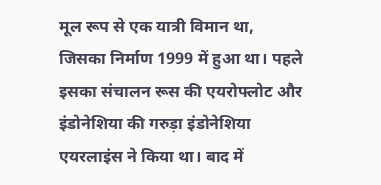मूल रूप से एक यात्री विमान था, जिसका निर्माण 1999 में हुआ था। पहले इसका संचालन रूस की एयरोफ्लोट और इंडोनेशिया की गरुड़ा इंडोनेशिया एयरलाइंस ने किया था। बाद में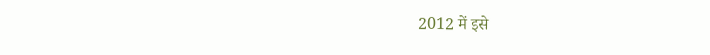2012 में इसे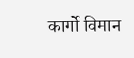कार्गो विमान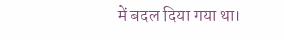में बदल दिया गया था।